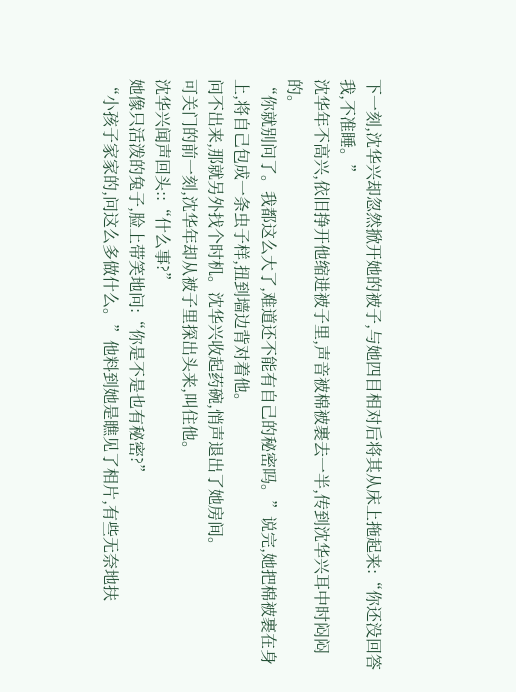下一刻,沈华兴却忽然掀开她的被子,与她四目相对后将其从床上拖起来:“你还没回答我,不准睡。”
沈华年不高兴,依旧挣开他缩进被子里,声音被棉被裹去一半,传到沈华兴耳中时闷闷的。
“你就别问了。我都这么大了,难道还不能有自己的秘密吗。”说完,她把棉被裹在身上,将自己包成一条虫子样,扭到墙边背对着他。
问不出来,那就另外找个时机。沈华兴收起药碗,悄声退出了她房间。
可关门的前一刻,沈华年却从被子里探出头来,叫住他。
沈华兴闻声回头::“什么事?”
她像只活泼的兔子,脸上带笑地问:“你是不是也有秘密?”
“小孩子家家的,问这么多做什么。”他料到她是瞧见了相片,有些无奈地扶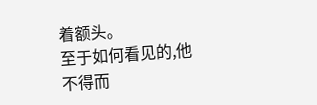着额头。
至于如何看见的,他不得而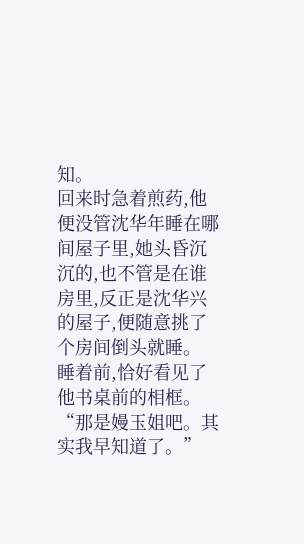知。
回来时急着煎药,他便没管沈华年睡在哪间屋子里,她头昏沉沉的,也不管是在谁房里,反正是沈华兴的屋子,便随意挑了个房间倒头就睡。
睡着前,恰好看见了他书桌前的相框。
“那是嫚玉姐吧。其实我早知道了。”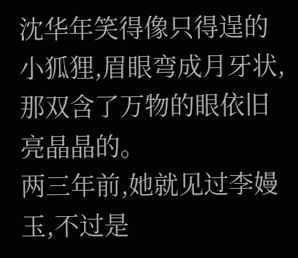沈华年笑得像只得逞的小狐狸,眉眼弯成月牙状,那双含了万物的眼依旧亮晶晶的。
两三年前,她就见过李嫚玉,不过是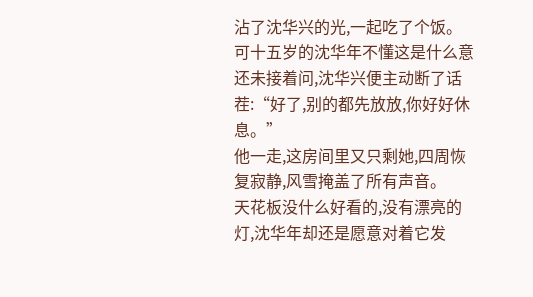沾了沈华兴的光,一起吃了个饭。
可十五岁的沈华年不懂这是什么意
还未接着问,沈华兴便主动断了话茬:“好了,别的都先放放,你好好休息。”
他一走,这房间里又只剩她,四周恢复寂静,风雪掩盖了所有声音。
天花板没什么好看的,没有漂亮的灯,沈华年却还是愿意对着它发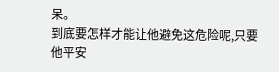呆。
到底要怎样才能让他避免这危险呢,只要他平安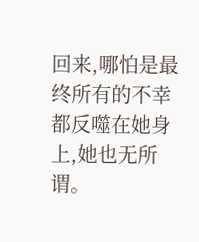回来,哪怕是最终所有的不幸都反噬在她身上,她也无所谓。